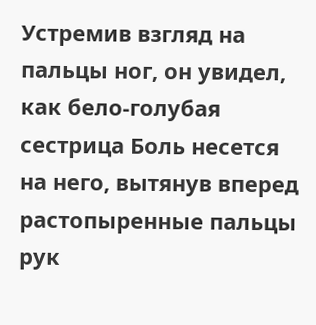Устремив взгляд на пальцы ног, он увидел, как бело-голубая сестрица Боль несется на него, вытянув вперед растопыренные пальцы рук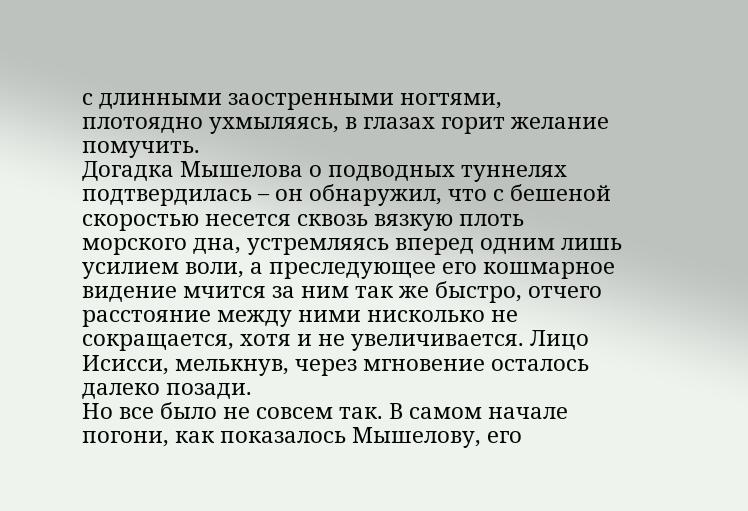с длинными заостренными ногтями, плотоядно ухмыляясь, в глазах горит желание помучить.
Догадка Мышелова о подводных туннелях подтвердилась – он обнаружил, что с бешеной скоростью несется сквозь вязкую плоть морского дна, устремляясь вперед одним лишь усилием воли, а преследующее его кошмарное видение мчится за ним так же быстро, отчего расстояние между ними нисколько не сокращается, хотя и не увеличивается. Лицо Исисси, мелькнув, через мгновение осталось далеко позади.
Но все было не совсем так. В самом начале погони, как показалось Мышелову, его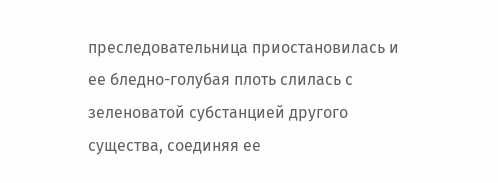преследовательница приостановилась и ее бледно-голубая плоть слилась с зеленоватой субстанцией другого существа, соединяя ее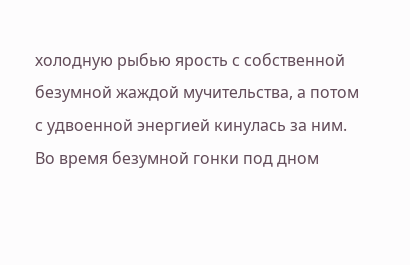холодную рыбью ярость с собственной безумной жаждой мучительства, а потом с удвоенной энергией кинулась за ним.
Во время безумной гонки под дном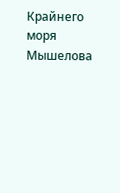Крайнего моря Мышелова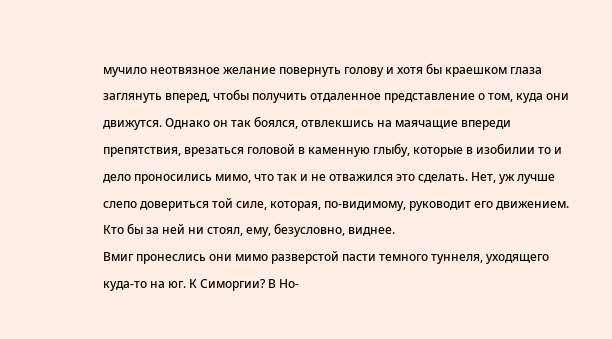мучило неотвязное желание повернуть голову и хотя бы краешком глаза заглянуть вперед, чтобы получить отдаленное представление о том, куда они движутся. Однако он так боялся, отвлекшись на маячащие впереди препятствия, врезаться головой в каменную глыбу, которые в изобилии то и дело проносились мимо, что так и не отважился это сделать. Нет, уж лучше слепо довериться той силе, которая, по-видимому, руководит его движением. Кто бы за ней ни стоял, ему, безусловно, виднее.
Вмиг пронеслись они мимо разверстой пасти темного туннеля, уходящего куда-то на юг. К Симоргии? В Но-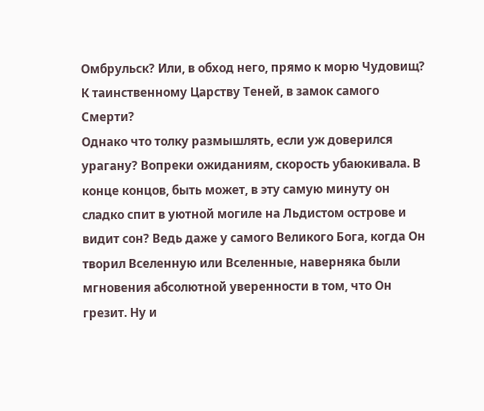Омбрульск? Или, в обход него, прямо к морю Чудовищ? К таинственному Царству Теней, в замок самого Смерти?
Однако что толку размышлять, если уж доверился урагану? Вопреки ожиданиям, скорость убаюкивала. В конце концов, быть может, в эту самую минуту он сладко спит в уютной могиле на Льдистом острове и видит сон? Ведь даже у самого Великого Бога, когда Он творил Вселенную или Вселенные, наверняка были мгновения абсолютной уверенности в том, что Он грезит. Ну и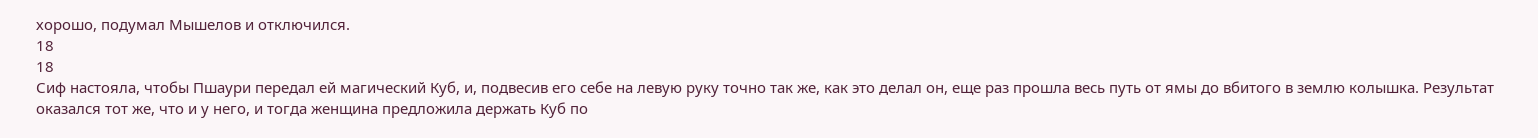хорошо, подумал Мышелов и отключился.
18
18
Сиф настояла, чтобы Пшаури передал ей магический Куб, и, подвесив его себе на левую руку точно так же, как это делал он, еще раз прошла весь путь от ямы до вбитого в землю колышка. Результат оказался тот же, что и у него, и тогда женщина предложила держать Куб по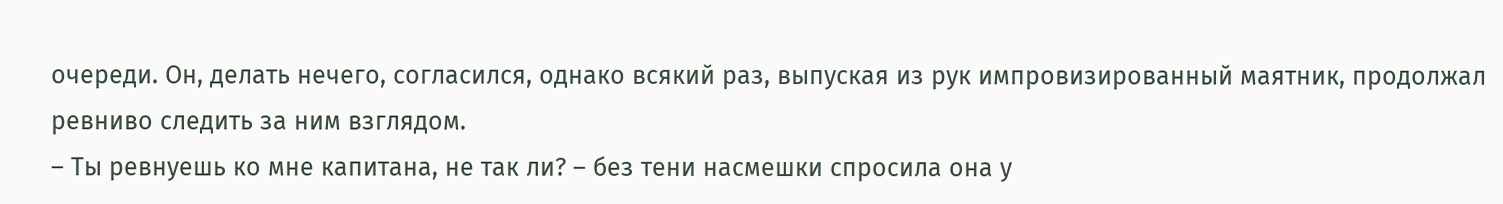очереди. Он, делать нечего, согласился, однако всякий раз, выпуская из рук импровизированный маятник, продолжал ревниво следить за ним взглядом.
– Ты ревнуешь ко мне капитана, не так ли? – без тени насмешки спросила она у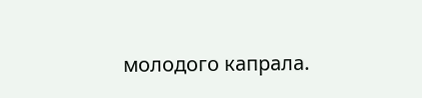молодого капрала.